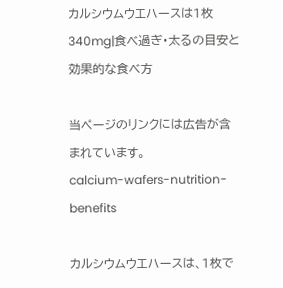カルシウムウエハースは1枚340mg|食べ過ぎ・太るの目安と効果的な食べ方

当ページのリンクには広告が含まれています。
calcium-wafers-nutrition-benefits

カルシウムウエハースは、1枚で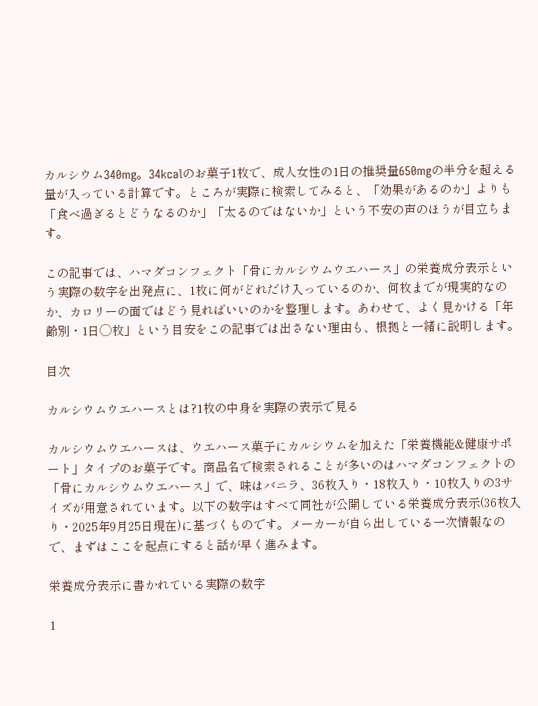カルシウム340mg。34kcalのお菓子1枚で、成人女性の1日の推奨量650mgの半分を超える量が入っている計算です。ところが実際に検索してみると、「効果があるのか」よりも「食べ過ぎるとどうなるのか」「太るのではないか」という不安の声のほうが目立ちます。

この記事では、ハマダコンフェクト「骨にカルシウムウエハース」の栄養成分表示という実際の数字を出発点に、1枚に何がどれだけ入っているのか、何枚までが現実的なのか、カロリーの面ではどう見ればいいのかを整理します。あわせて、よく見かける「年齢別・1日◯枚」という目安をこの記事では出さない理由も、根拠と一緒に説明します。

目次

カルシウムウエハースとは?1枚の中身を実際の表示で見る

カルシウムウエハースは、ウエハース菓子にカルシウムを加えた「栄養機能&健康サポート」タイプのお菓子です。商品名で検索されることが多いのはハマダコンフェクトの「骨にカルシウムウエハース」で、味はバニラ、36枚入り・18枚入り・10枚入りの3サイズが用意されています。以下の数字はすべて同社が公開している栄養成分表示(36枚入り・2025年9月25日現在)に基づくものです。メーカーが自ら出している一次情報なので、まずはここを起点にすると話が早く進みます。

栄養成分表示に書かれている実際の数字

1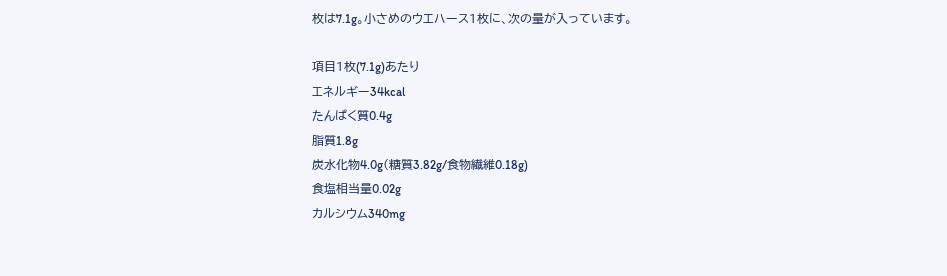枚は7.1g。小さめのウエハース1枚に、次の量が入っています。

項目1枚(7.1g)あたり
エネルギー34kcal
たんぱく質0.4g
脂質1.8g
炭水化物4.0g(糖質3.82g/食物繊維0.18g)
食塩相当量0.02g
カルシウム340mg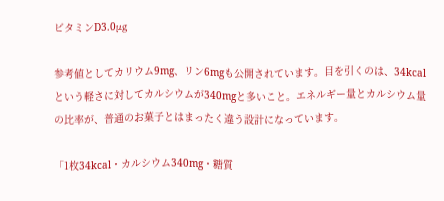ビタミンD3.0μg

参考値としてカリウム9mg、リン6mgも公開されています。目を引くのは、34kcalという軽さに対してカルシウムが340mgと多いこと。エネルギー量とカルシウム量の比率が、普通のお菓子とはまったく違う設計になっています。

「1枚34kcal・カルシウム340mg・糖質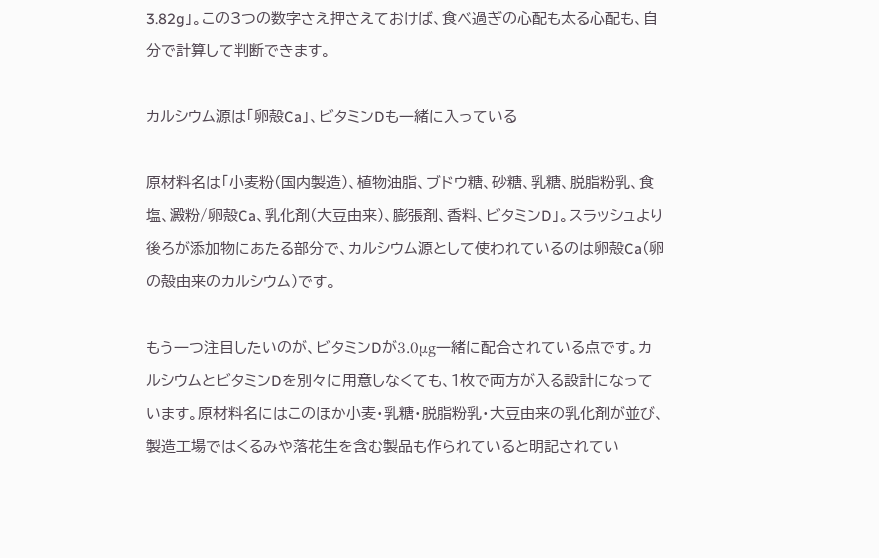3.82g」。この3つの数字さえ押さえておけば、食べ過ぎの心配も太る心配も、自分で計算して判断できます。

カルシウム源は「卵殻Ca」、ビタミンDも一緒に入っている

原材料名は「小麦粉(国内製造)、植物油脂、ブドウ糖、砂糖、乳糖、脱脂粉乳、食塩、澱粉/卵殻Ca、乳化剤(大豆由来)、膨張剤、香料、ビタミンD」。スラッシュより後ろが添加物にあたる部分で、カルシウム源として使われているのは卵殻Ca(卵の殻由来のカルシウム)です。

もう一つ注目したいのが、ビタミンDが3.0μg一緒に配合されている点です。カルシウムとビタミンDを別々に用意しなくても、1枚で両方が入る設計になっています。原材料名にはこのほか小麦・乳糖・脱脂粉乳・大豆由来の乳化剤が並び、製造工場ではくるみや落花生を含む製品も作られていると明記されてい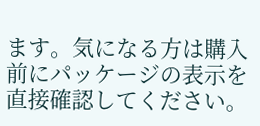ます。気になる方は購入前にパッケージの表示を直接確認してください。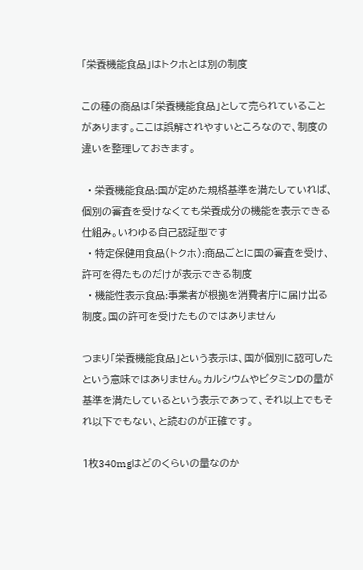「栄養機能食品」はトクホとは別の制度

この種の商品は「栄養機能食品」として売られていることがあります。ここは誤解されやすいところなので、制度の違いを整理しておきます。

  • 栄養機能食品:国が定めた規格基準を満たしていれば、個別の審査を受けなくても栄養成分の機能を表示できる仕組み。いわゆる自己認証型です
  • 特定保健用食品(トクホ):商品ごとに国の審査を受け、許可を得たものだけが表示できる制度
  • 機能性表示食品:事業者が根拠を消費者庁に届け出る制度。国の許可を受けたものではありません

つまり「栄養機能食品」という表示は、国が個別に認可したという意味ではありません。カルシウムやビタミンDの量が基準を満たしているという表示であって、それ以上でもそれ以下でもない、と読むのが正確です。

1枚340mgはどのくらいの量なのか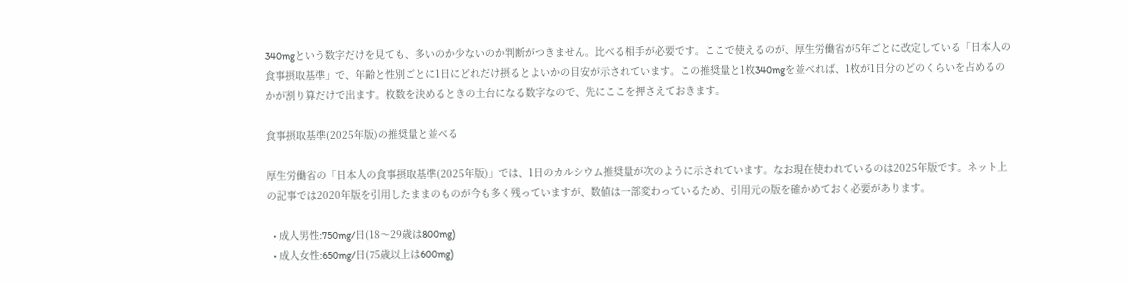340mgという数字だけを見ても、多いのか少ないのか判断がつきません。比べる相手が必要です。ここで使えるのが、厚生労働省が5年ごとに改定している「日本人の食事摂取基準」で、年齢と性別ごとに1日にどれだけ摂るとよいかの目安が示されています。この推奨量と1枚340mgを並べれば、1枚が1日分のどのくらいを占めるのかが割り算だけで出ます。枚数を決めるときの土台になる数字なので、先にここを押さえておきます。

食事摂取基準(2025年版)の推奨量と並べる

厚生労働省の「日本人の食事摂取基準(2025年版)」では、1日のカルシウム推奨量が次のように示されています。なお現在使われているのは2025年版です。ネット上の記事では2020年版を引用したままのものが今も多く残っていますが、数値は一部変わっているため、引用元の版を確かめておく必要があります。

  • 成人男性:750mg/日(18〜29歳は800mg)
  • 成人女性:650mg/日(75歳以上は600mg)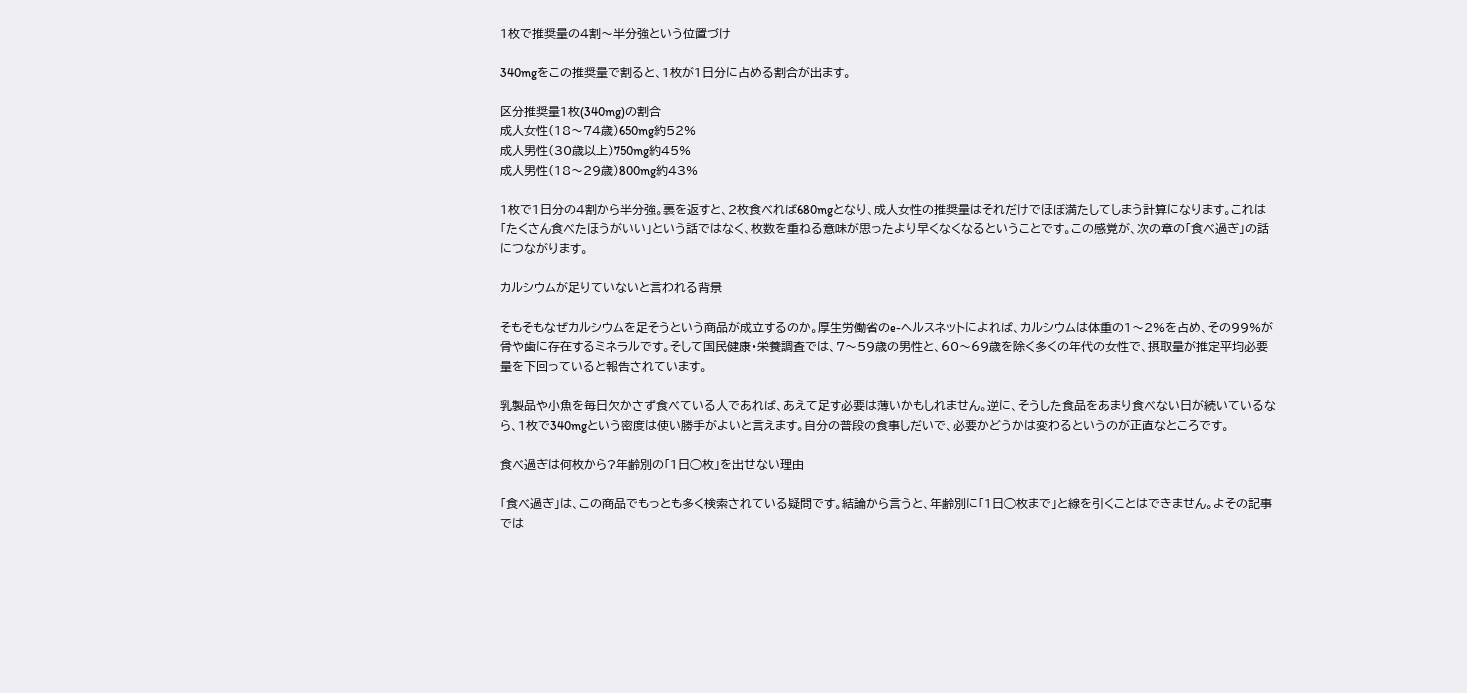1枚で推奨量の4割〜半分強という位置づけ

340mgをこの推奨量で割ると、1枚が1日分に占める割合が出ます。

区分推奨量1枚(340mg)の割合
成人女性(18〜74歳)650mg約52%
成人男性(30歳以上)750mg約45%
成人男性(18〜29歳)800mg約43%

1枚で1日分の4割から半分強。裏を返すと、2枚食べれば680mgとなり、成人女性の推奨量はそれだけでほぼ満たしてしまう計算になります。これは「たくさん食べたほうがいい」という話ではなく、枚数を重ねる意味が思ったより早くなくなるということです。この感覚が、次の章の「食べ過ぎ」の話につながります。

カルシウムが足りていないと言われる背景

そもそもなぜカルシウムを足そうという商品が成立するのか。厚生労働省のe-ヘルスネットによれば、カルシウムは体重の1〜2%を占め、その99%が骨や歯に存在するミネラルです。そして国民健康・栄養調査では、7〜59歳の男性と、60〜69歳を除く多くの年代の女性で、摂取量が推定平均必要量を下回っていると報告されています。

乳製品や小魚を毎日欠かさず食べている人であれば、あえて足す必要は薄いかもしれません。逆に、そうした食品をあまり食べない日が続いているなら、1枚で340mgという密度は使い勝手がよいと言えます。自分の普段の食事しだいで、必要かどうかは変わるというのが正直なところです。

食べ過ぎは何枚から?年齢別の「1日◯枚」を出せない理由

「食べ過ぎ」は、この商品でもっとも多く検索されている疑問です。結論から言うと、年齢別に「1日◯枚まで」と線を引くことはできません。よその記事では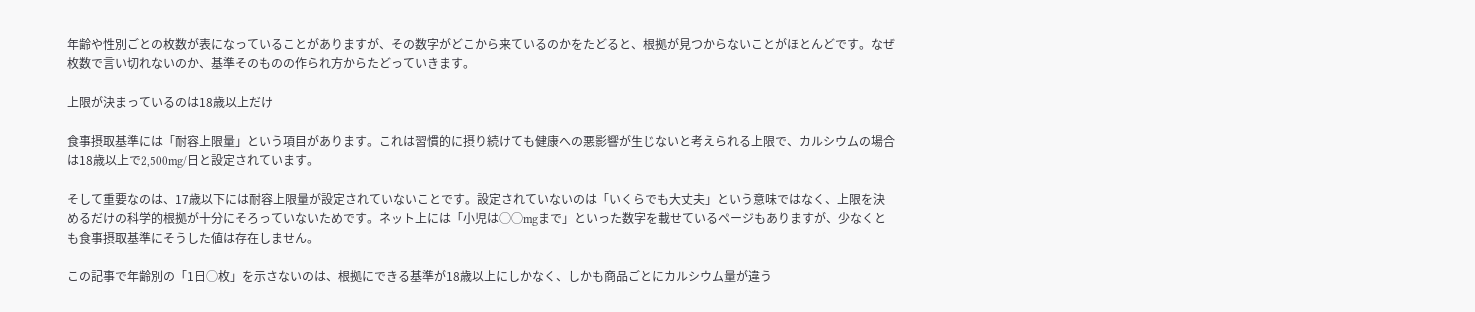年齢や性別ごとの枚数が表になっていることがありますが、その数字がどこから来ているのかをたどると、根拠が見つからないことがほとんどです。なぜ枚数で言い切れないのか、基準そのものの作られ方からたどっていきます。

上限が決まっているのは18歳以上だけ

食事摂取基準には「耐容上限量」という項目があります。これは習慣的に摂り続けても健康への悪影響が生じないと考えられる上限で、カルシウムの場合は18歳以上で2,500mg/日と設定されています。

そして重要なのは、17歳以下には耐容上限量が設定されていないことです。設定されていないのは「いくらでも大丈夫」という意味ではなく、上限を決めるだけの科学的根拠が十分にそろっていないためです。ネット上には「小児は◯◯mgまで」といった数字を載せているページもありますが、少なくとも食事摂取基準にそうした値は存在しません。

この記事で年齢別の「1日◯枚」を示さないのは、根拠にできる基準が18歳以上にしかなく、しかも商品ごとにカルシウム量が違う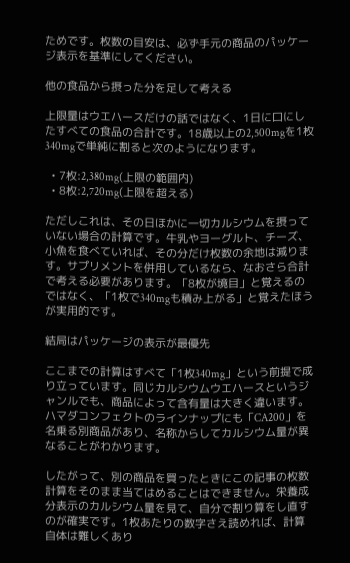ためです。枚数の目安は、必ず手元の商品のパッケージ表示を基準にしてください。

他の食品から摂った分を足して考える

上限量はウエハースだけの話ではなく、1日に口にしたすべての食品の合計です。18歳以上の2,500mgを1枚340mgで単純に割ると次のようになります。

  • 7枚:2,380mg(上限の範囲内)
  • 8枚:2,720mg(上限を超える)

ただしこれは、その日ほかに一切カルシウムを摂っていない場合の計算です。牛乳やヨーグルト、チーズ、小魚を食べていれば、その分だけ枚数の余地は減ります。サプリメントを併用しているなら、なおさら合計で考える必要があります。「8枚が境目」と覚えるのではなく、「1枚で340mgも積み上がる」と覚えたほうが実用的です。

結局はパッケージの表示が最優先

ここまでの計算はすべて「1枚340mg」という前提で成り立っています。同じカルシウムウエハースというジャンルでも、商品によって含有量は大きく違います。ハマダコンフェクトのラインナップにも「CA200」を名乗る別商品があり、名称からしてカルシウム量が異なることがわかります。

したがって、別の商品を買ったときにこの記事の枚数計算をそのまま当てはめることはできません。栄養成分表示のカルシウム量を見て、自分で割り算をし直すのが確実です。1枚あたりの数字さえ読めれば、計算自体は難しくあり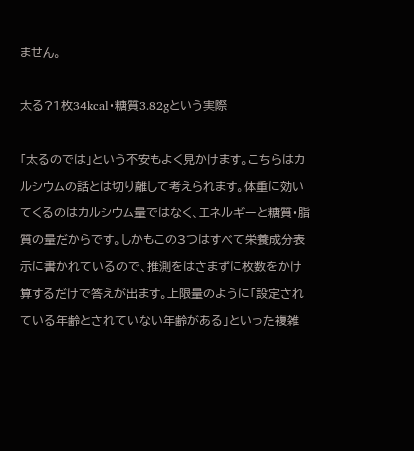ません。

太る?1枚34kcal・糖質3.82gという実際

「太るのでは」という不安もよく見かけます。こちらはカルシウムの話とは切り離して考えられます。体重に効いてくるのはカルシウム量ではなく、エネルギーと糖質・脂質の量だからです。しかもこの3つはすべて栄養成分表示に書かれているので、推測をはさまずに枚数をかけ算するだけで答えが出ます。上限量のように「設定されている年齢とされていない年齢がある」といった複雑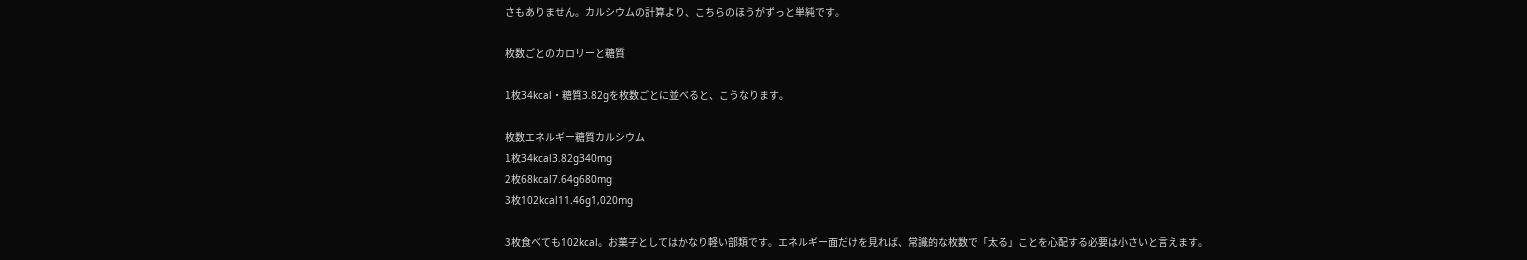さもありません。カルシウムの計算より、こちらのほうがずっと単純です。

枚数ごとのカロリーと糖質

1枚34kcal・糖質3.82gを枚数ごとに並べると、こうなります。

枚数エネルギー糖質カルシウム
1枚34kcal3.82g340mg
2枚68kcal7.64g680mg
3枚102kcal11.46g1,020mg

3枚食べても102kcal。お菓子としてはかなり軽い部類です。エネルギー面だけを見れば、常識的な枚数で「太る」ことを心配する必要は小さいと言えます。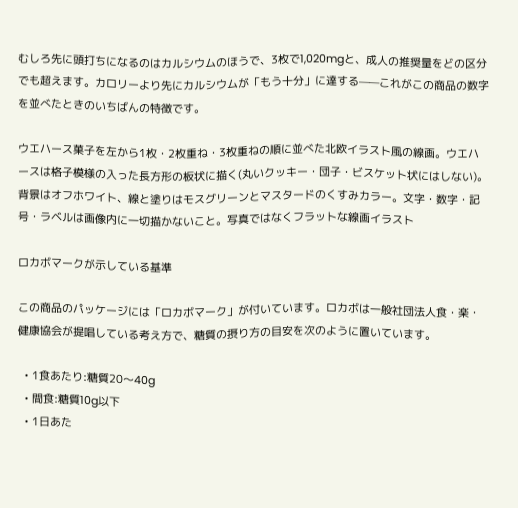むしろ先に頭打ちになるのはカルシウムのほうで、3枚で1,020mgと、成人の推奨量をどの区分でも超えます。カロリーより先にカルシウムが「もう十分」に達する——これがこの商品の数字を並べたときのいちばんの特徴です。

ウエハース菓子を左から1枚・2枚重ね・3枚重ねの順に並べた北欧イラスト風の線画。ウエハースは格子模様の入った長方形の板状に描く(丸いクッキー・団子・ビスケット状にはしない)。背景はオフホワイト、線と塗りはモスグリーンとマスタードのくすみカラー。文字・数字・記号・ラベルは画像内に一切描かないこと。写真ではなくフラットな線画イラスト

ロカボマークが示している基準

この商品のパッケージには「ロカボマーク」が付いています。ロカボは一般社団法人食・楽・健康協会が提唱している考え方で、糖質の摂り方の目安を次のように置いています。

  • 1食あたり:糖質20〜40g
  • 間食:糖質10g以下
  • 1日あた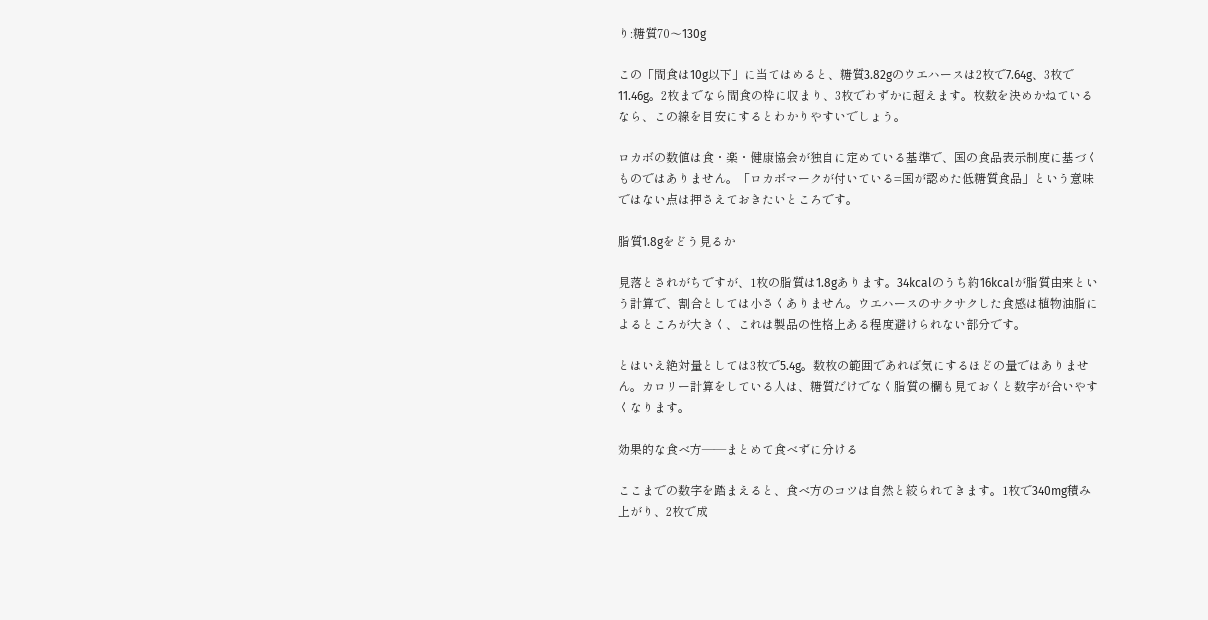り:糖質70〜130g

この「間食は10g以下」に当てはめると、糖質3.82gのウエハースは2枚で7.64g、3枚で11.46g。2枚までなら間食の枠に収まり、3枚でわずかに超えます。枚数を決めかねているなら、この線を目安にするとわかりやすいでしょう。

ロカボの数値は食・楽・健康協会が独自に定めている基準で、国の食品表示制度に基づくものではありません。「ロカボマークが付いている=国が認めた低糖質食品」という意味ではない点は押さえておきたいところです。

脂質1.8gをどう見るか

見落とされがちですが、1枚の脂質は1.8gあります。34kcalのうち約16kcalが脂質由来という計算で、割合としては小さくありません。ウエハースのサクサクした食感は植物油脂によるところが大きく、これは製品の性格上ある程度避けられない部分です。

とはいえ絶対量としては3枚で5.4g。数枚の範囲であれば気にするほどの量ではありません。カロリー計算をしている人は、糖質だけでなく脂質の欄も見ておくと数字が合いやすくなります。

効果的な食べ方——まとめて食べずに分ける

ここまでの数字を踏まえると、食べ方のコツは自然と絞られてきます。1枚で340mg積み上がり、2枚で成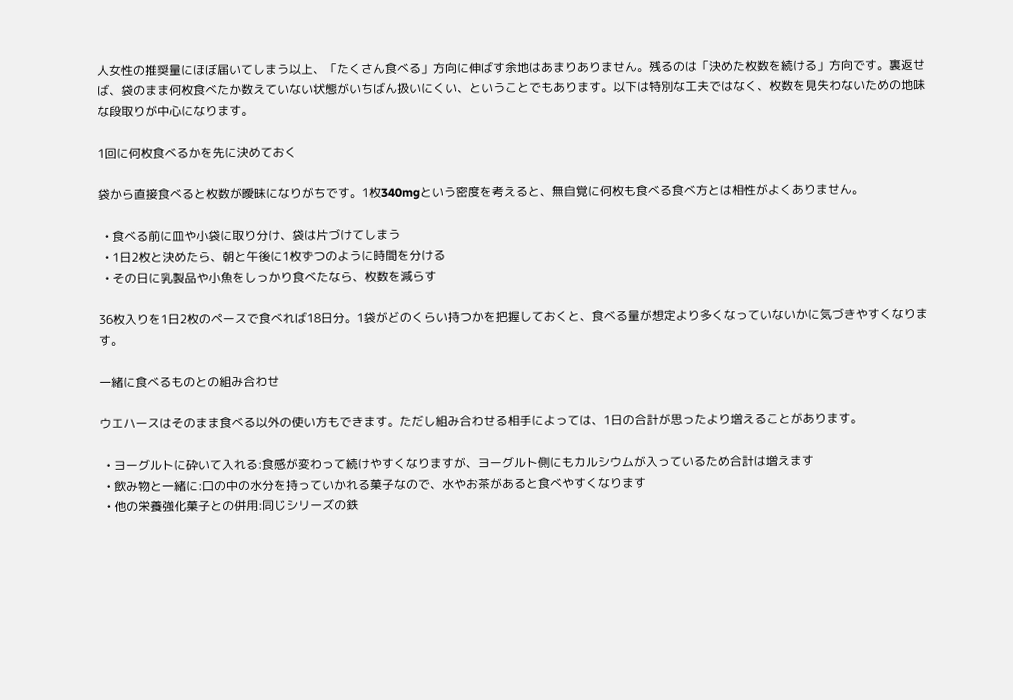人女性の推奨量にほぼ届いてしまう以上、「たくさん食べる」方向に伸ばす余地はあまりありません。残るのは「決めた枚数を続ける」方向です。裏返せば、袋のまま何枚食べたか数えていない状態がいちばん扱いにくい、ということでもあります。以下は特別な工夫ではなく、枚数を見失わないための地味な段取りが中心になります。

1回に何枚食べるかを先に決めておく

袋から直接食べると枚数が曖昧になりがちです。1枚340mgという密度を考えると、無自覚に何枚も食べる食べ方とは相性がよくありません。

  • 食べる前に皿や小袋に取り分け、袋は片づけてしまう
  • 1日2枚と決めたら、朝と午後に1枚ずつのように時間を分ける
  • その日に乳製品や小魚をしっかり食べたなら、枚数を減らす

36枚入りを1日2枚のペースで食べれば18日分。1袋がどのくらい持つかを把握しておくと、食べる量が想定より多くなっていないかに気づきやすくなります。

一緒に食べるものとの組み合わせ

ウエハースはそのまま食べる以外の使い方もできます。ただし組み合わせる相手によっては、1日の合計が思ったより増えることがあります。

  • ヨーグルトに砕いて入れる:食感が変わって続けやすくなりますが、ヨーグルト側にもカルシウムが入っているため合計は増えます
  • 飲み物と一緒に:口の中の水分を持っていかれる菓子なので、水やお茶があると食べやすくなります
  • 他の栄養強化菓子との併用:同じシリーズの鉄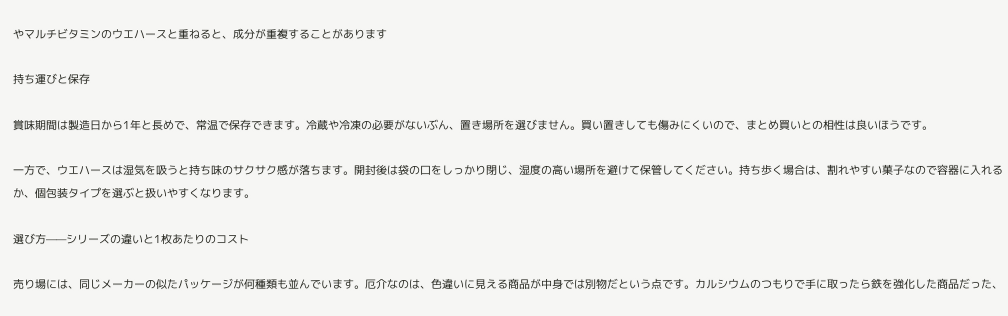やマルチビタミンのウエハースと重ねると、成分が重複することがあります

持ち運びと保存

賞味期間は製造日から1年と長めで、常温で保存できます。冷蔵や冷凍の必要がないぶん、置き場所を選びません。買い置きしても傷みにくいので、まとめ買いとの相性は良いほうです。

一方で、ウエハースは湿気を吸うと持ち味のサクサク感が落ちます。開封後は袋の口をしっかり閉じ、湿度の高い場所を避けて保管してください。持ち歩く場合は、割れやすい菓子なので容器に入れるか、個包装タイプを選ぶと扱いやすくなります。

選び方——シリーズの違いと1枚あたりのコスト

売り場には、同じメーカーの似たパッケージが何種類も並んでいます。厄介なのは、色違いに見える商品が中身では別物だという点です。カルシウムのつもりで手に取ったら鉄を強化した商品だった、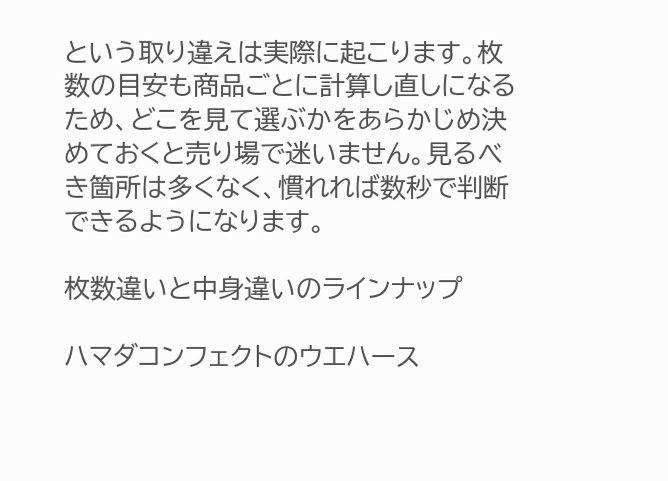という取り違えは実際に起こります。枚数の目安も商品ごとに計算し直しになるため、どこを見て選ぶかをあらかじめ決めておくと売り場で迷いません。見るべき箇所は多くなく、慣れれば数秒で判断できるようになります。

枚数違いと中身違いのラインナップ

ハマダコンフェクトのウエハース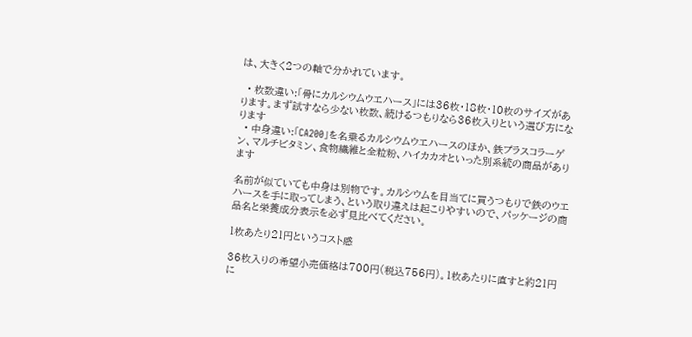は、大きく2つの軸で分かれています。

  • 枚数違い:「骨にカルシウムウエハース」には36枚・18枚・10枚のサイズがあります。まず試すなら少ない枚数、続けるつもりなら36枚入りという選び方になります
  • 中身違い:「CA200」を名乗るカルシウムウエハースのほか、鉄プラスコラーゲン、マルチビタミン、食物繊維と全粒粉、ハイカカオといった別系統の商品があります

名前が似ていても中身は別物です。カルシウムを目当てに買うつもりで鉄のウエハースを手に取ってしまう、という取り違えは起こりやすいので、パッケージの商品名と栄養成分表示を必ず見比べてください。

1枚あたり21円というコスト感

36枚入りの希望小売価格は700円(税込756円)。1枚あたりに直すと約21円に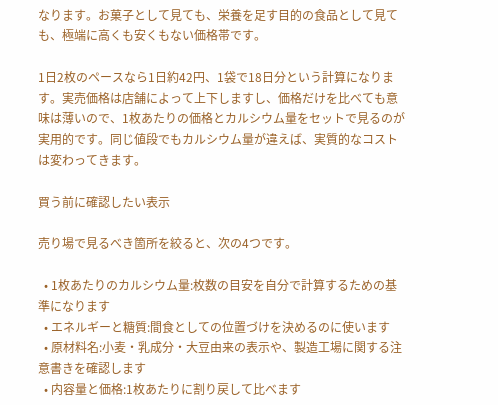なります。お菓子として見ても、栄養を足す目的の食品として見ても、極端に高くも安くもない価格帯です。

1日2枚のペースなら1日約42円、1袋で18日分という計算になります。実売価格は店舗によって上下しますし、価格だけを比べても意味は薄いので、1枚あたりの価格とカルシウム量をセットで見るのが実用的です。同じ値段でもカルシウム量が違えば、実質的なコストは変わってきます。

買う前に確認したい表示

売り場で見るべき箇所を絞ると、次の4つです。

  • 1枚あたりのカルシウム量:枚数の目安を自分で計算するための基準になります
  • エネルギーと糖質:間食としての位置づけを決めるのに使います
  • 原材料名:小麦・乳成分・大豆由来の表示や、製造工場に関する注意書きを確認します
  • 内容量と価格:1枚あたりに割り戻して比べます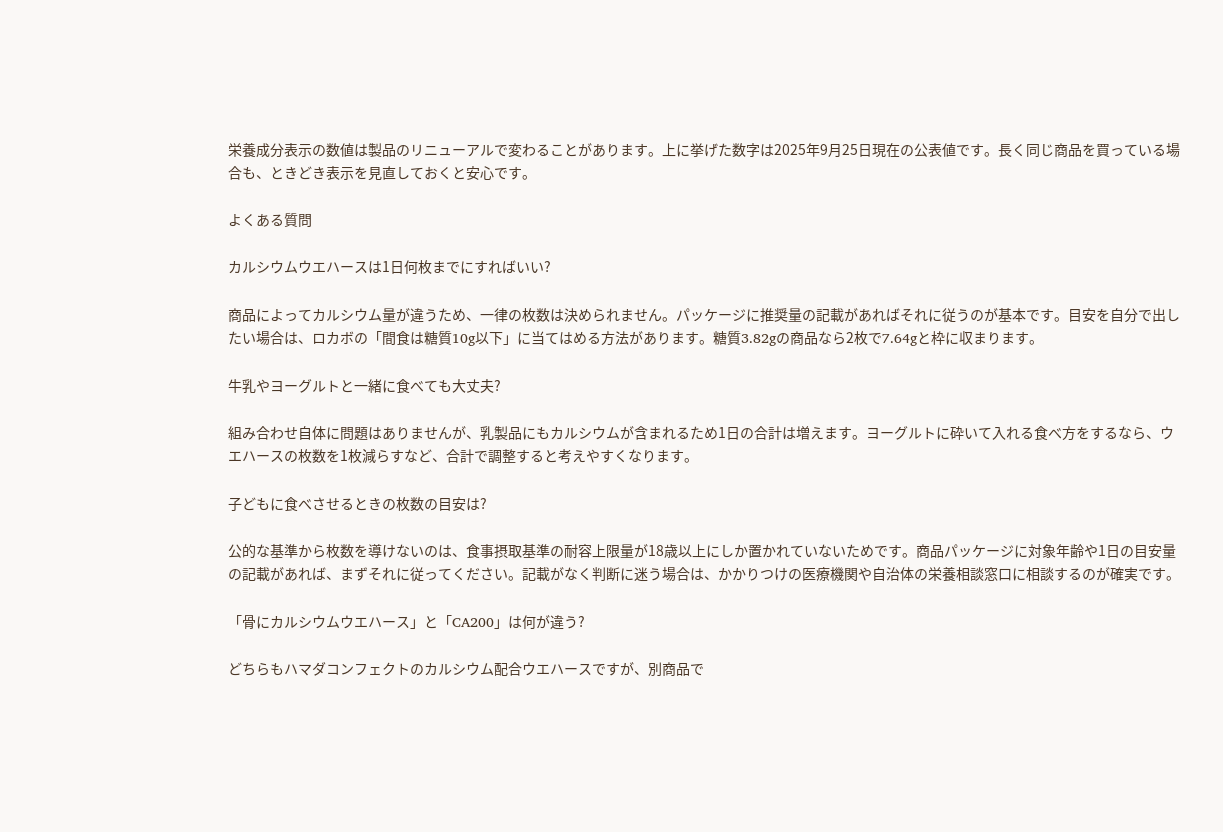栄養成分表示の数値は製品のリニューアルで変わることがあります。上に挙げた数字は2025年9月25日現在の公表値です。長く同じ商品を買っている場合も、ときどき表示を見直しておくと安心です。

よくある質問

カルシウムウエハースは1日何枚までにすればいい?

商品によってカルシウム量が違うため、一律の枚数は決められません。パッケージに推奨量の記載があればそれに従うのが基本です。目安を自分で出したい場合は、ロカボの「間食は糖質10g以下」に当てはめる方法があります。糖質3.82gの商品なら2枚で7.64gと枠に収まります。

牛乳やヨーグルトと一緒に食べても大丈夫?

組み合わせ自体に問題はありませんが、乳製品にもカルシウムが含まれるため1日の合計は増えます。ヨーグルトに砕いて入れる食べ方をするなら、ウエハースの枚数を1枚減らすなど、合計で調整すると考えやすくなります。

子どもに食べさせるときの枚数の目安は?

公的な基準から枚数を導けないのは、食事摂取基準の耐容上限量が18歳以上にしか置かれていないためです。商品パッケージに対象年齢や1日の目安量の記載があれば、まずそれに従ってください。記載がなく判断に迷う場合は、かかりつけの医療機関や自治体の栄養相談窓口に相談するのが確実です。

「骨にカルシウムウエハース」と「CA200」は何が違う?

どちらもハマダコンフェクトのカルシウム配合ウエハースですが、別商品で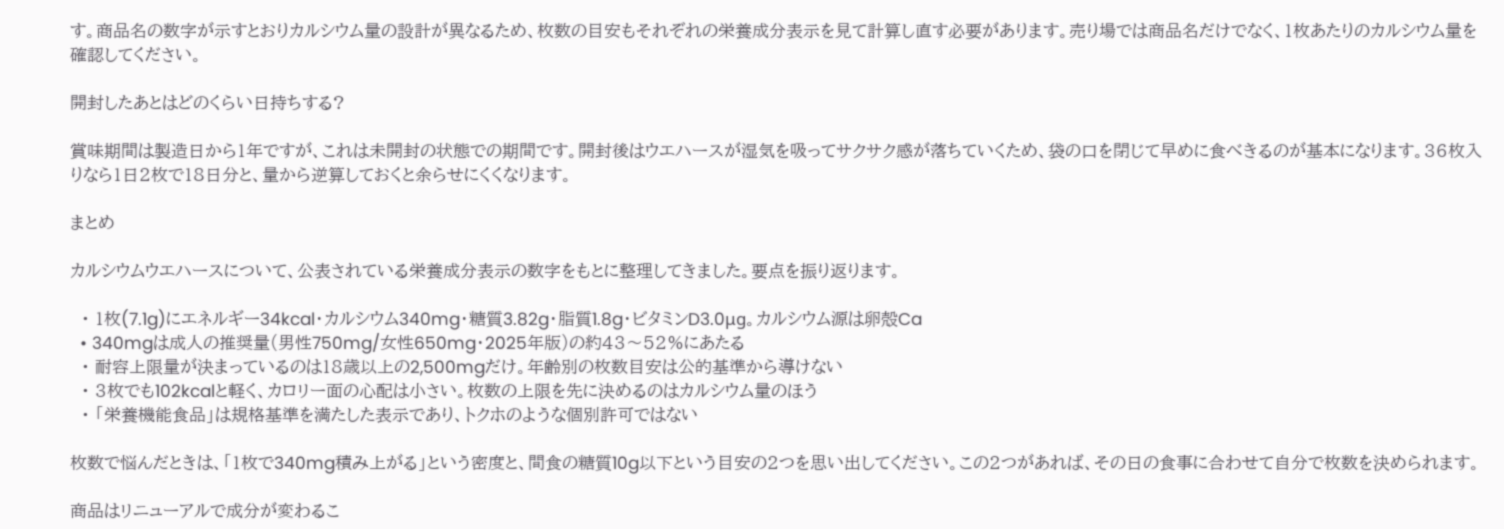す。商品名の数字が示すとおりカルシウム量の設計が異なるため、枚数の目安もそれぞれの栄養成分表示を見て計算し直す必要があります。売り場では商品名だけでなく、1枚あたりのカルシウム量を確認してください。

開封したあとはどのくらい日持ちする?

賞味期間は製造日から1年ですが、これは未開封の状態での期間です。開封後はウエハースが湿気を吸ってサクサク感が落ちていくため、袋の口を閉じて早めに食べきるのが基本になります。36枚入りなら1日2枚で18日分と、量から逆算しておくと余らせにくくなります。

まとめ

カルシウムウエハースについて、公表されている栄養成分表示の数字をもとに整理してきました。要点を振り返ります。

  • 1枚(7.1g)にエネルギー34kcal・カルシウム340mg・糖質3.82g・脂質1.8g・ビタミンD3.0μg。カルシウム源は卵殻Ca
  • 340mgは成人の推奨量(男性750mg/女性650mg・2025年版)の約43〜52%にあたる
  • 耐容上限量が決まっているのは18歳以上の2,500mgだけ。年齢別の枚数目安は公的基準から導けない
  • 3枚でも102kcalと軽く、カロリー面の心配は小さい。枚数の上限を先に決めるのはカルシウム量のほう
  • 「栄養機能食品」は規格基準を満たした表示であり、トクホのような個別許可ではない

枚数で悩んだときは、「1枚で340mg積み上がる」という密度と、間食の糖質10g以下という目安の2つを思い出してください。この2つがあれば、その日の食事に合わせて自分で枚数を決められます。

商品はリニューアルで成分が変わるこ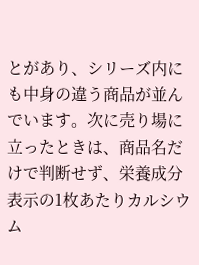とがあり、シリーズ内にも中身の違う商品が並んでいます。次に売り場に立ったときは、商品名だけで判断せず、栄養成分表示の1枚あたりカルシウム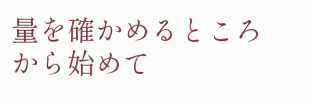量を確かめるところから始めて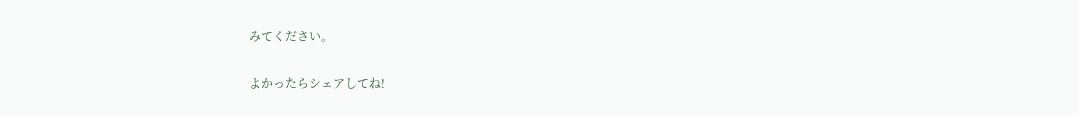みてください。

よかったらシェアしてね!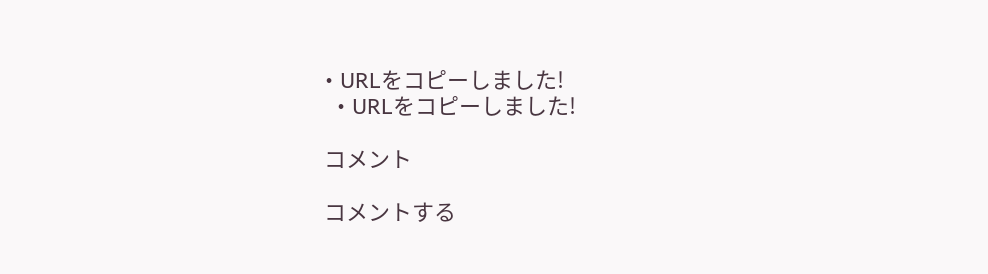• URLをコピーしました!
  • URLをコピーしました!

コメント

コメントする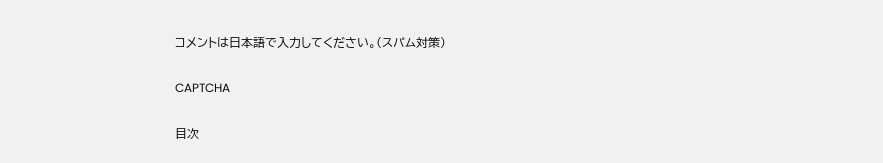コメントは日本語で入力してください。(スパム対策)

CAPTCHA

目次